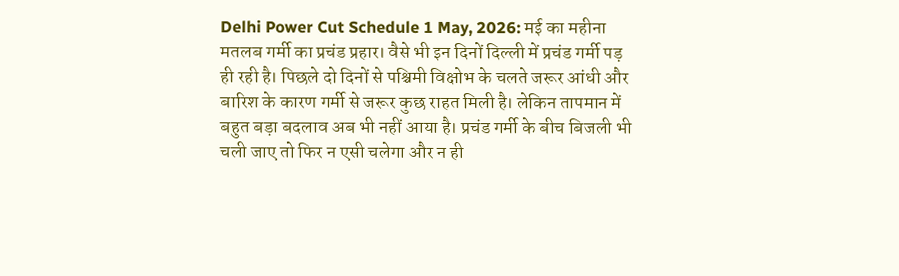Delhi Power Cut Schedule 1 May, 2026: मई का महीना मतलब गर्मी का प्रचंड प्रहार। वैसे भी इन दिनों दिल्ली में प्रचंड गर्मी पड़ ही रही है। पिछले दो दिनों से पश्चिमी विक्षोभ के चलते जरूर आंधी और बारिश के कारण गर्मी से जरूर कुछ राहत मिली है। लेकिन तापमान में बहुत बड़ा बदलाव अब भी नहीं आया है। प्रचंड गर्मी के बीच बिजली भी चली जाए तो फिर न एसी चलेगा और न ही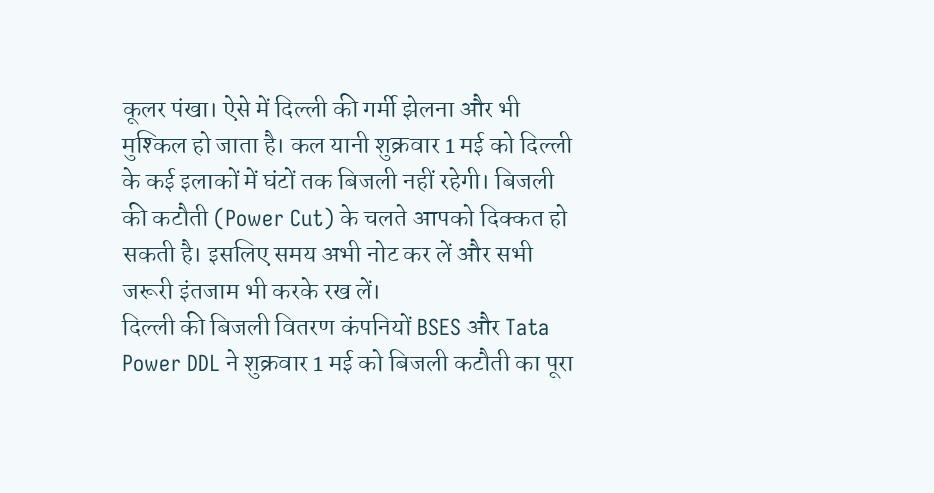कूलर पंखा। ऐसे में दिल्ली की गर्मी झेलना और भी मुश्किल हो जाता है। कल यानी शुक्रवार 1 मई को दिल्ली के कई इलाकों में घंटों तक बिजली नहीं रहेगी। बिजली की कटौती (Power Cut) के चलते आपको दिक्कत हो सकती है। इसलिए समय अभी नोट कर लें और सभी जरूरी इंतजाम भी करके रख लें।
दिल्ली की बिजली वितरण कंपनियों BSES और Tata Power DDL ने शुक्रवार 1 मई को बिजली कटौती का पूरा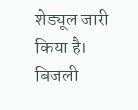शेड्यूल जारी किया है। बिजली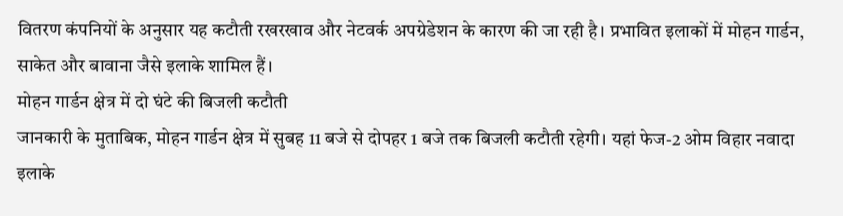वितरण कंपनियों के अनुसार यह कटौती रखरखाव और नेटवर्क अपग्रेडेशन के कारण की जा रही है। प्रभावित इलाकों में मोहन गार्डन, साकेत और बावाना जैसे इलाके शामिल हैं।
मोहन गार्डन क्षेत्र में दो घंटे की बिजली कटौती
जानकारी के मुताबिक, मोहन गार्डन क्षेत्र में सुबह 11 बजे से दोपहर 1 बजे तक बिजली कटौती रहेगी। यहां फेज-2 ओम विहार नवादा इलाके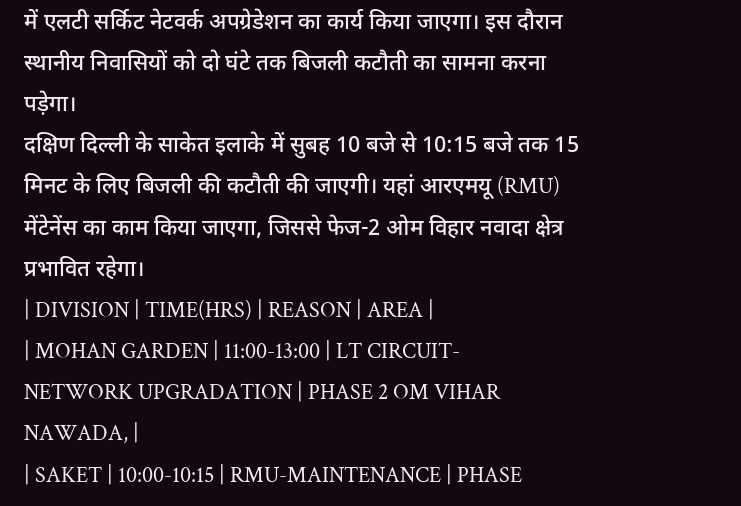में एलटी सर्किट नेटवर्क अपग्रेडेशन का कार्य किया जाएगा। इस दौरान स्थानीय निवासियों को दो घंटे तक बिजली कटौती का सामना करना पड़ेगा।
दक्षिण दिल्ली के साकेत इलाके में सुबह 10 बजे से 10:15 बजे तक 15 मिनट के लिए बिजली की कटौती की जाएगी। यहां आरएमयू (RMU) मेंटेनेंस का काम किया जाएगा, जिससे फेज-2 ओम विहार नवादा क्षेत्र प्रभावित रहेगा।
| DIVISION | TIME(HRS) | REASON | AREA |
| MOHAN GARDEN | 11:00-13:00 | LT CIRCUIT-NETWORK UPGRADATION | PHASE 2 OM VIHAR NAWADA, |
| SAKET | 10:00-10:15 | RMU-MAINTENANCE | PHASE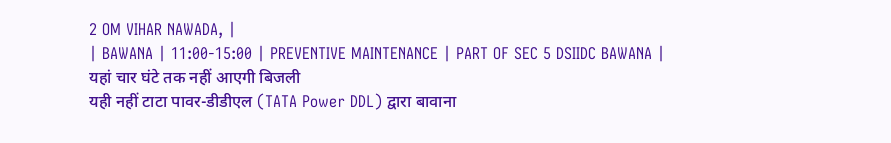2 OM VIHAR NAWADA, |
| BAWANA | 11:00-15:00 | PREVENTIVE MAINTENANCE | PART OF SEC 5 DSIIDC BAWANA |
यहां चार घंटे तक नहीं आएगी बिजली
यही नहीं टाटा पावर-डीडीएल (TATA Power DDL) द्वारा बावाना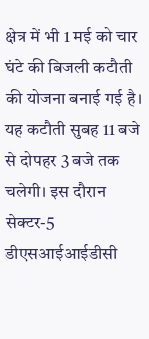क्षेत्र में भी 1 मई को चार घंटे की बिजली कटौती की योजना बनाई गई है। यह कटौती सुबह 11 बजे से दोपहर 3 बजे तक चलेगी। इस दौरान सेक्टर-5 डीएसआईआईडीसी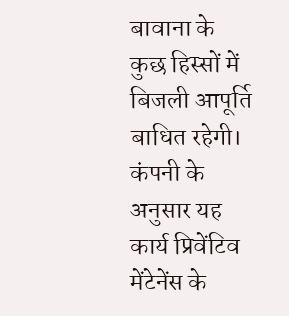बावाना के कुछ हिस्सों में बिजली आपूर्ति बाधित रहेगी। कंपनी के अनुसार यह कार्य प्रिवेंटिव मेंटेनेंस के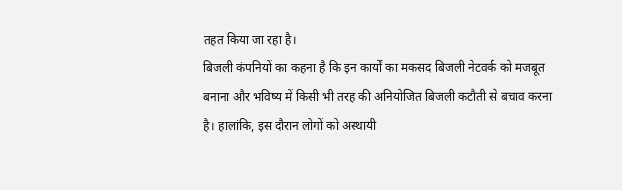तहत किया जा रहा है।
बिजली कंपनियों का कहना है कि इन कार्यों का मकसद बिजली नेटवर्क को मजबूत बनाना और भविष्य में किसी भी तरह की अनियोजित बिजली कटौती से बचाव करना है। हालांकि, इस दौरान लोगों को अस्थायी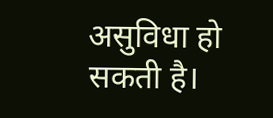असुविधा हो सकती है।